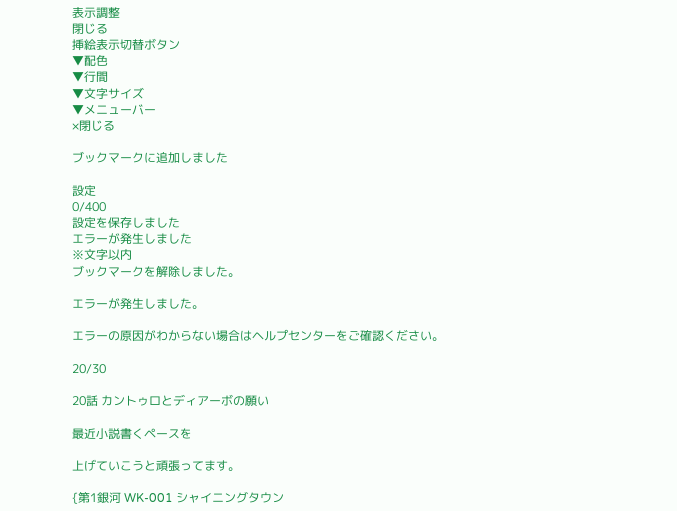表示調整
閉じる
挿絵表示切替ボタン
▼配色
▼行間
▼文字サイズ
▼メニューバー
×閉じる

ブックマークに追加しました

設定
0/400
設定を保存しました
エラーが発生しました
※文字以内
ブックマークを解除しました。

エラーが発生しました。

エラーの原因がわからない場合はヘルプセンターをご確認ください。

20/30

20話 カントゥロとディアーボの願い

最近小説書くペースを

上げていこうと頑張ってます。

{第1銀河 WK-001 シャイニングタウン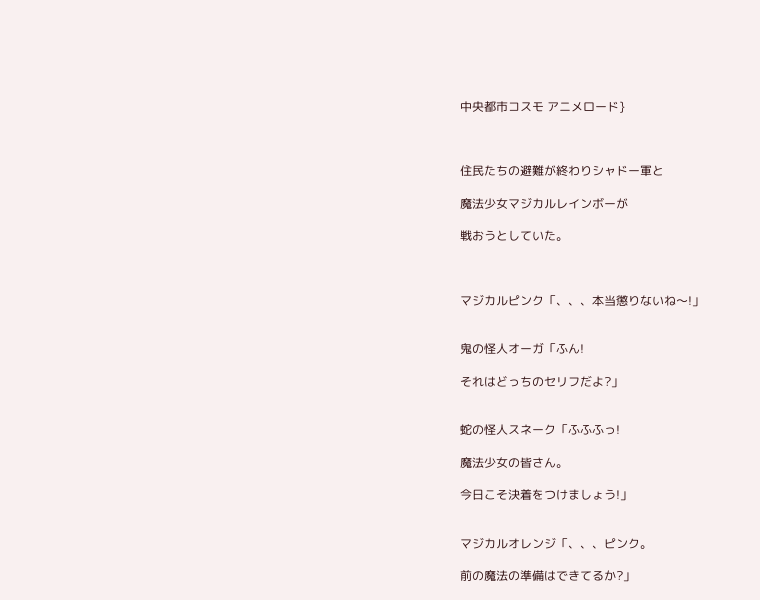中央都市コスモ アニメロード}



住民たちの避難が終わりシャドー軍と

魔法少女マジカルレインボーが

戦おうとしていた。



マジカルピンク「、、、本当懲りないね〜!」


鬼の怪人オーガ「ふん!

それはどっちのセリフだよ?」


蛇の怪人スネーク「ふふふっ!

魔法少女の皆さん。

今日こそ決着をつけましょう!」


マジカルオレンジ「、、、ピンク。

前の魔法の準備はできてるか?」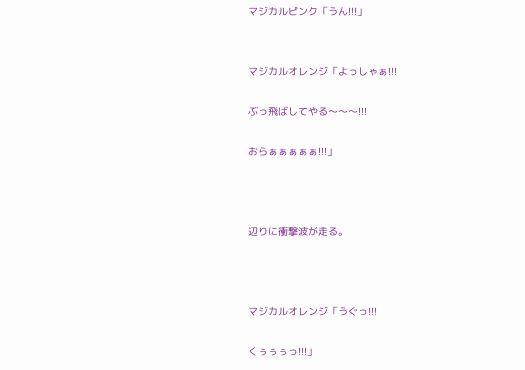マジカルピンク「うん!!!」


マジカルオレンジ「よっしゃぁ!!!

ぶっ飛ばしてやる〜〜〜!!!

おらぁぁぁぁぁ!!!」



辺りに衝撃波が走る。



マジカルオレンジ「うぐっ!!!

くぅぅぅっ!!!」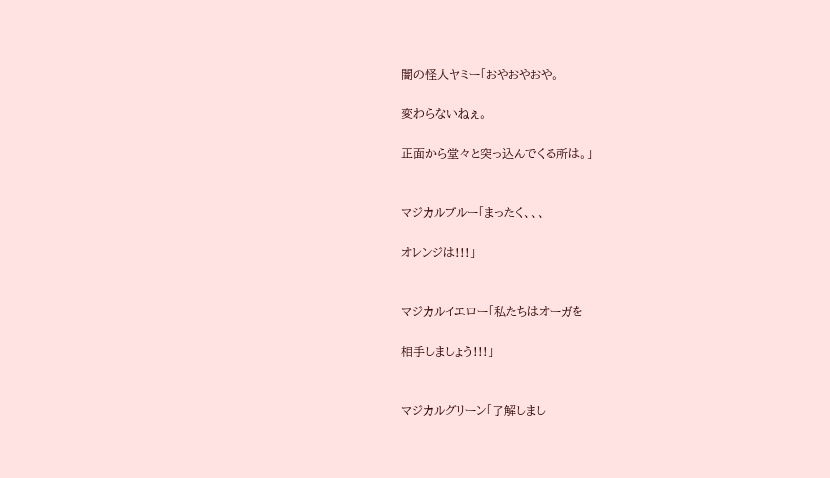闇の怪人ヤミー「おやおやおや。

変わらないねぇ。

正面から堂々と突っ込んでくる所は。」


マジカルブルー「まったく、、、

オレンジは!!!」


マジカルイエロー「私たちはオーガを

相手しましょう!!!」


マジカルグリーン「了解しまし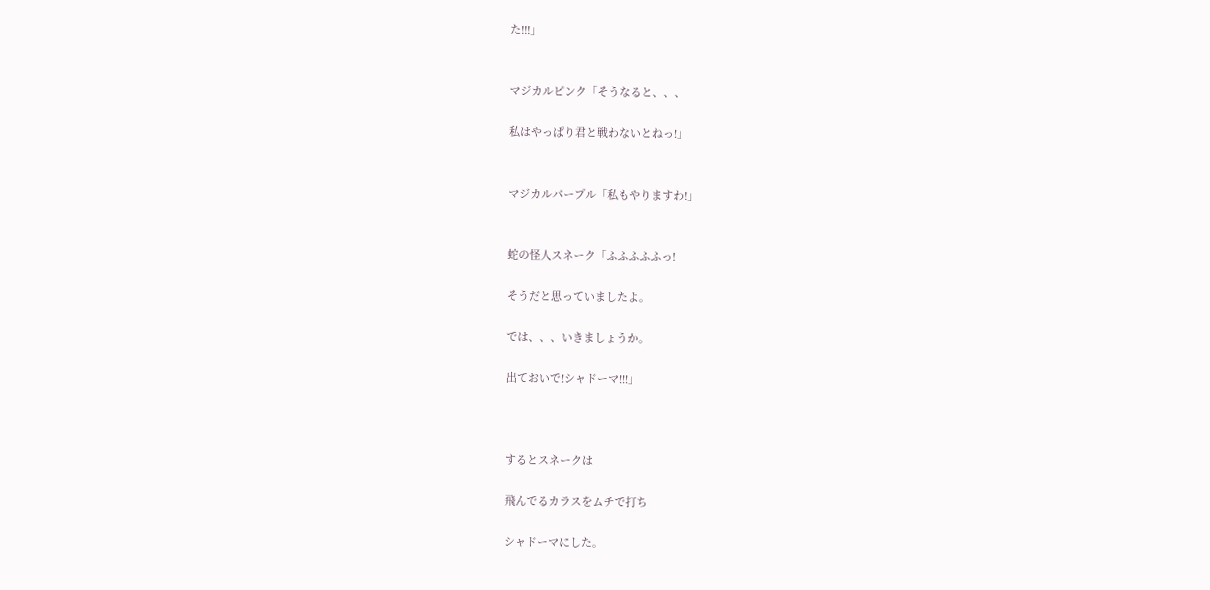た!!!」


マジカルピンク「そうなると、、、

私はやっぱり君と戦わないとねっ!」


マジカルパープル「私もやりますわ!」


蛇の怪人スネーク「ふふふふふっ!

そうだと思っていましたよ。

では、、、いきましょうか。

出ておいで!シャドーマ!!!」



するとスネークは

飛んでるカラスをムチで打ち

シャドーマにした。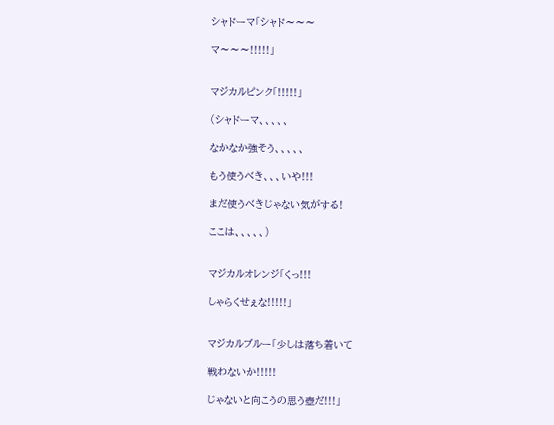シャドーマ「シャド〜〜〜

マ〜〜〜!!!!!」


マジカルピンク「!!!!!」

(シャドーマ、、、、、

なかなか強そう、、、、、

もう使うべき、、、いや!!!

まだ使うべきじゃない気がする!

ここは、、、、、)


マジカルオレンジ「くっ!!!

しゃらくせぇな!!!!!」


マジカルブルー「少しは落ち着いて

戦わないか!!!!!

じゃないと向こうの思う壺だ!!!」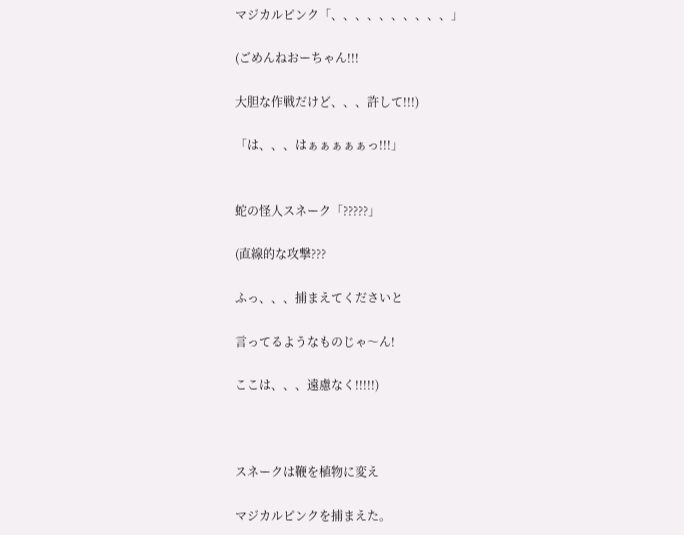マジカルピンク「、、、、、、、、、、」

(ごめんねおーちゃん!!!

大胆な作戦だけど、、、許して!!!)

「は、、、はぁぁぁぁぁっ!!!」


蛇の怪人スネーク「?????」

(直線的な攻撃???

ふっ、、、捕まえてくださいと

言ってるようなものじゃ〜ん!

ここは、、、遠慮なく!!!!!)



スネークは鞭を植物に変え

マジカルピンクを捕まえた。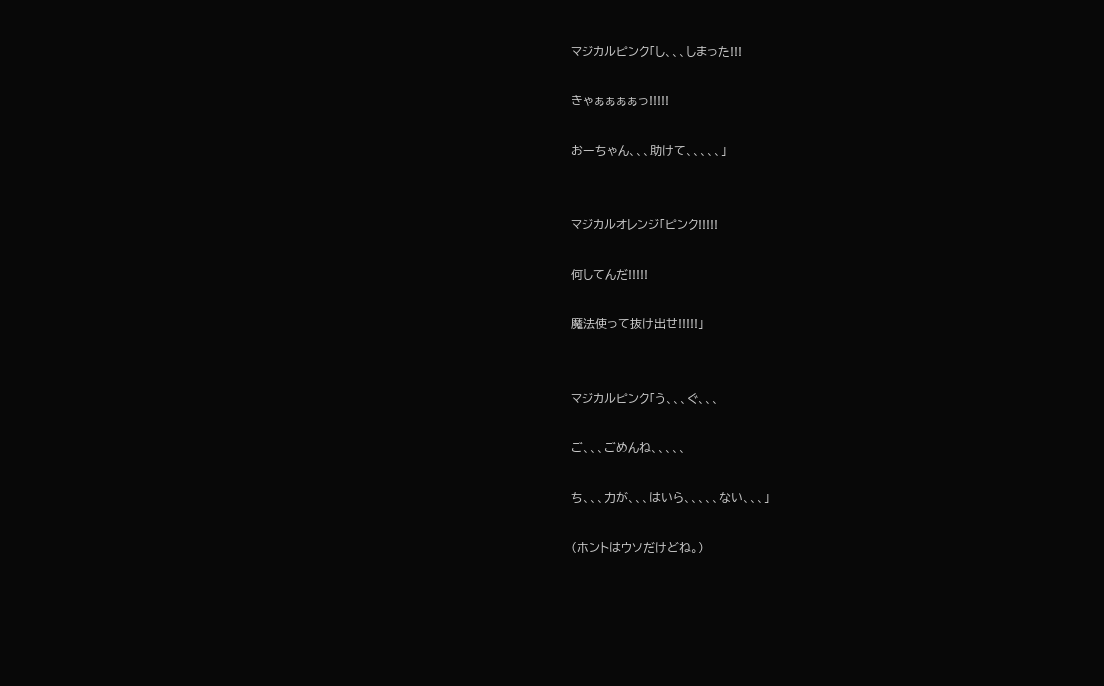マジカルピンク「し、、、しまった!!!

きゃぁぁぁぁっ!!!!!

おーちゃん、、、助けて、、、、、」


マジカルオレンジ「ピンク!!!!!

何してんだ!!!!!

魔法使って抜け出せ!!!!!」


マジカルピンク「う、、、ぐ、、、

ご、、、ごめんね、、、、、

ち、、、力が、、、はいら、、、、、ない、、、」

(ホントはウソだけどね。)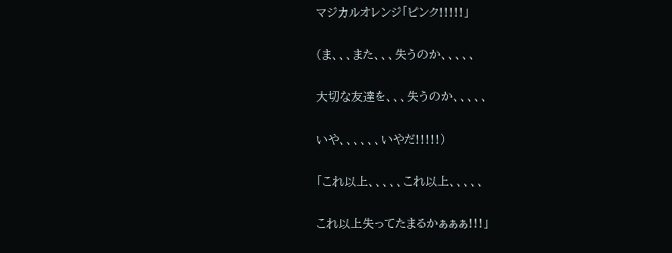マジカルオレンジ「ピンク!!!!!」

(ま、、、また、、、失うのか、、、、、

大切な友達を、、、失うのか、、、、、

いや、、、、、、いやだ!!!!!)

「これ以上、、、、、これ以上、、、、、

これ以上失ってたまるかぁぁぁ!!!」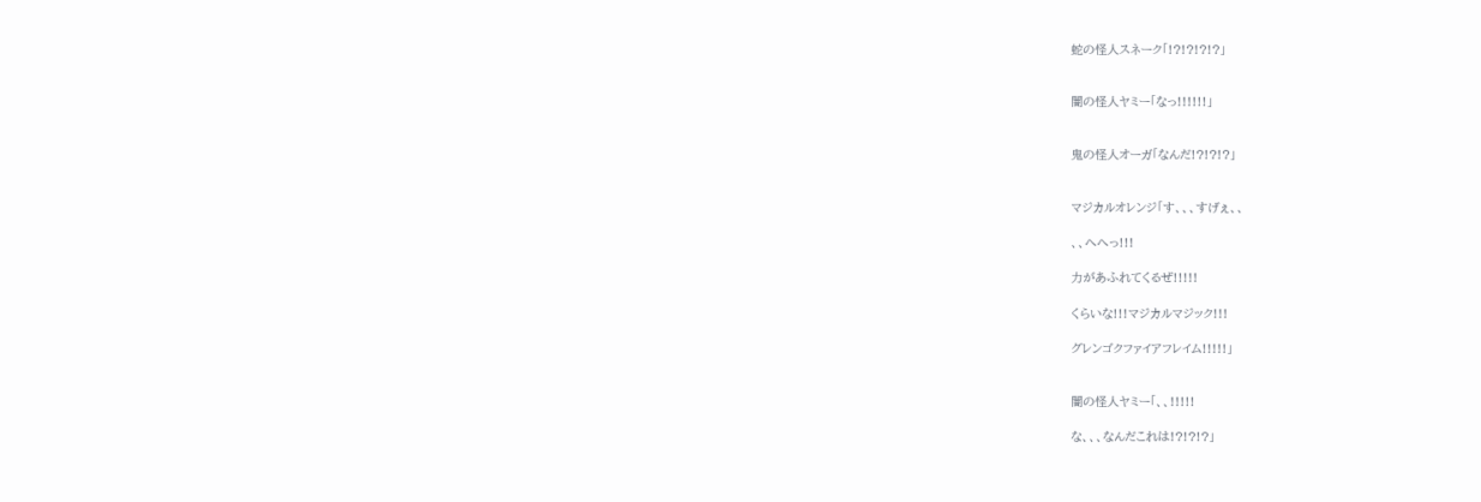蛇の怪人スネーク「!?!?!?!?」


闇の怪人ヤミー「なっ!!!!!!」


鬼の怪人オーガ「なんだ!?!?!?」


マジカルオレンジ「す、、、すげぇ、、

、、へへっ!!!

力があふれてくるぜ!!!!!

くらいな!!!マジカルマジック!!!

グレンゴクファイアフレイム!!!!!」


闇の怪人ヤミー「、、!!!!!

な、、、なんだこれは!?!?!?」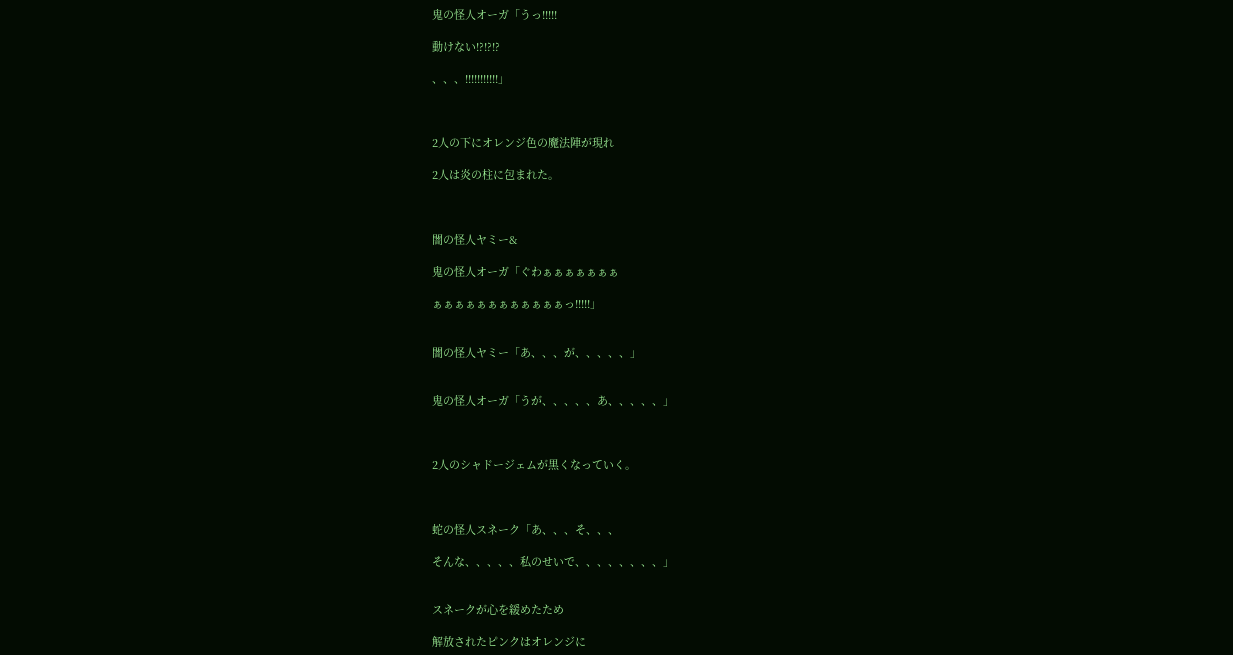鬼の怪人オーガ「うっ!!!!!

動けない!?!?!?

、、、!!!!!!!!!!!」



2人の下にオレンジ色の魔法陣が現れ

2人は炎の柱に包まれた。



闇の怪人ヤミー&

鬼の怪人オーガ「ぐわぁぁぁぁぁぁぁ

ぁぁぁぁぁぁぁぁぁぁぁぁっ!!!!!」


闇の怪人ヤミー「あ、、、が、、、、、」


鬼の怪人オーガ「うが、、、、、あ、、、、、」



2人のシャドージェムが黒くなっていく。



蛇の怪人スネーク「あ、、、そ、、、

そんな、、、、、私のせいで、、、、、、、、」


スネークが心を緩めたため

解放されたピンクはオレンジに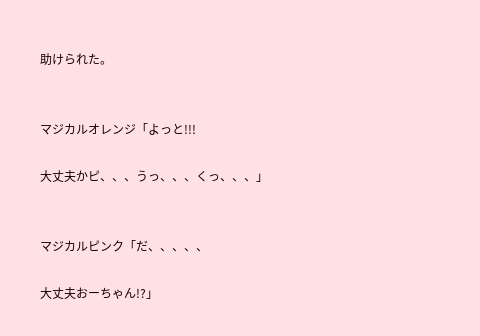助けられた。


マジカルオレンジ「よっと!!!

大丈夫かピ、、、うっ、、、くっ、、、」


マジカルピンク「だ、、、、、

大丈夫おーちゃん!?」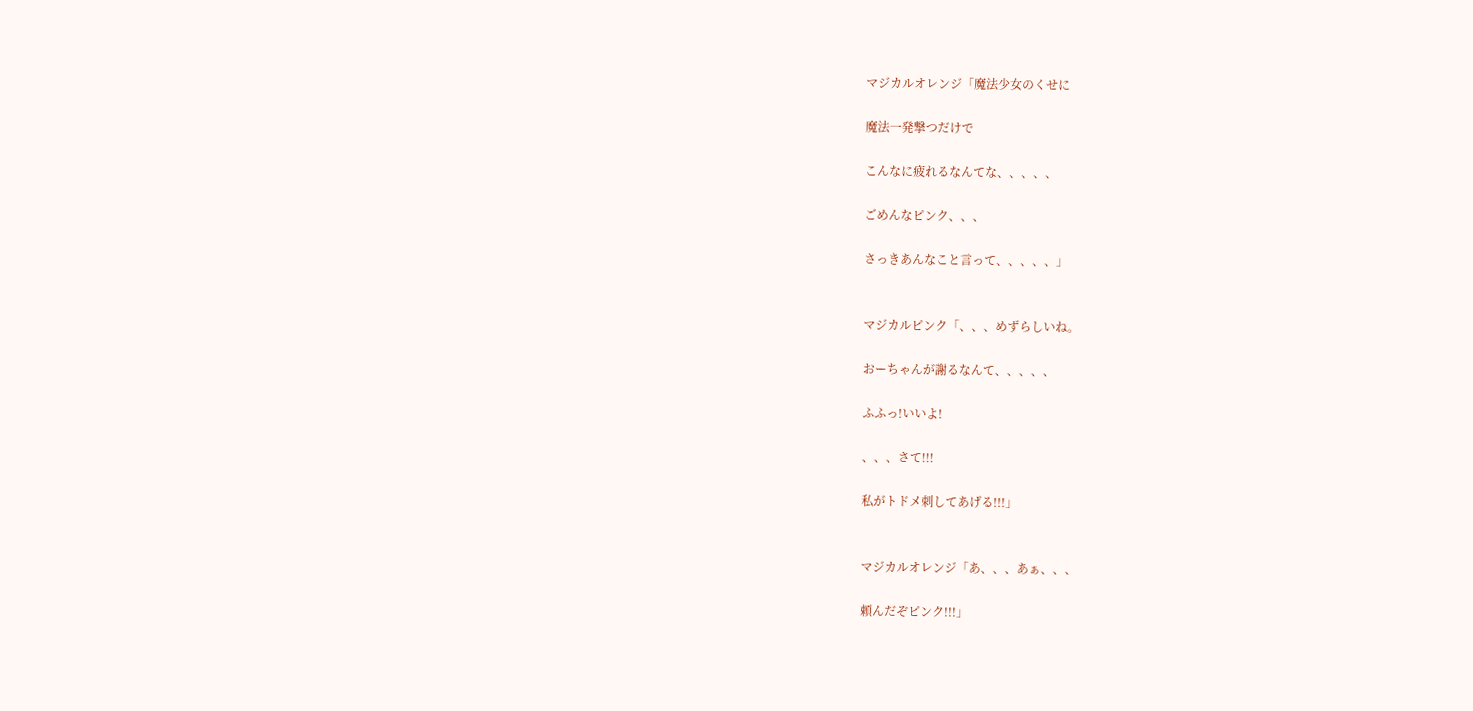マジカルオレンジ「魔法少女のくせに

魔法一発撃つだけで

こんなに疲れるなんてな、、、、、

ごめんなピンク、、、

さっきあんなこと言って、、、、、」


マジカルピンク「、、、めずらしいね。

おーちゃんが謝るなんて、、、、、

ふふっ!いいよ!

、、、さて!!!

私がトドメ刺してあげる!!!」


マジカルオレンジ「あ、、、あぁ、、、

頼んだぞピンク!!!」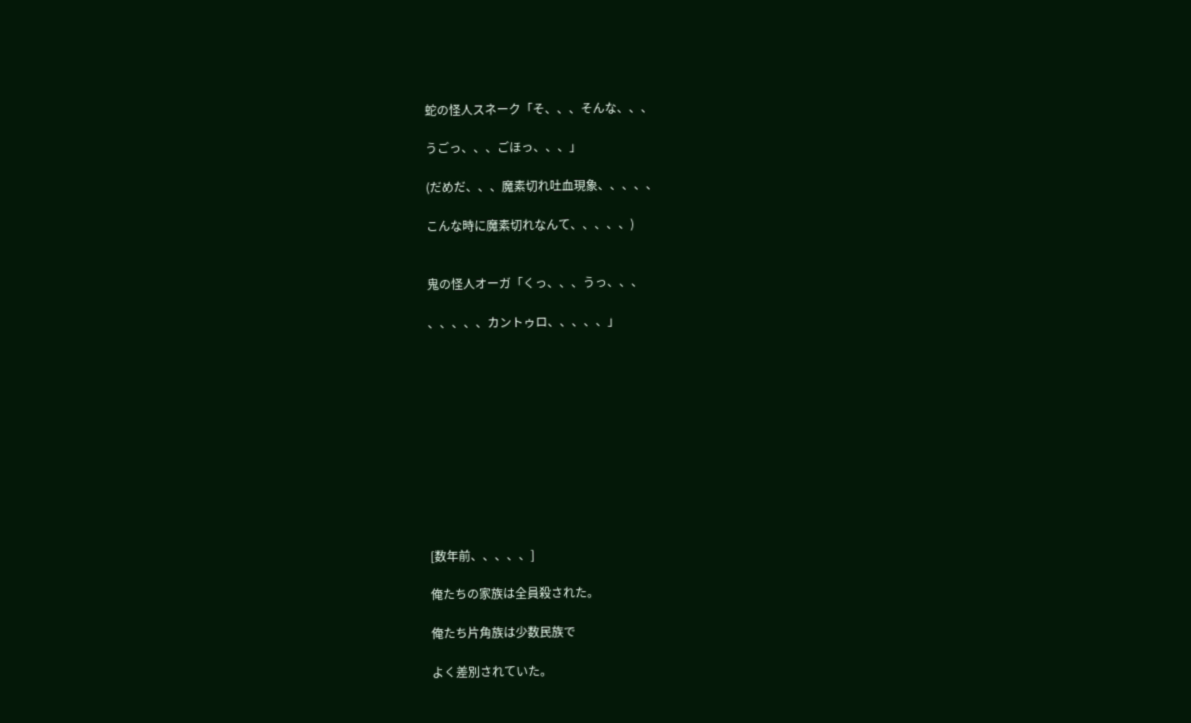蛇の怪人スネーク「そ、、、そんな、、、

うごっ、、、ごほっ、、、」

(だめだ、、、魔素切れ吐血現象、、、、、

こんな時に魔素切れなんて、、、、、)


鬼の怪人オーガ「くっ、、、うっ、、、

、、、、、カントゥロ、、、、、」











[数年前、、、、、]

俺たちの家族は全員殺された。

俺たち片角族は少数民族で

よく差別されていた。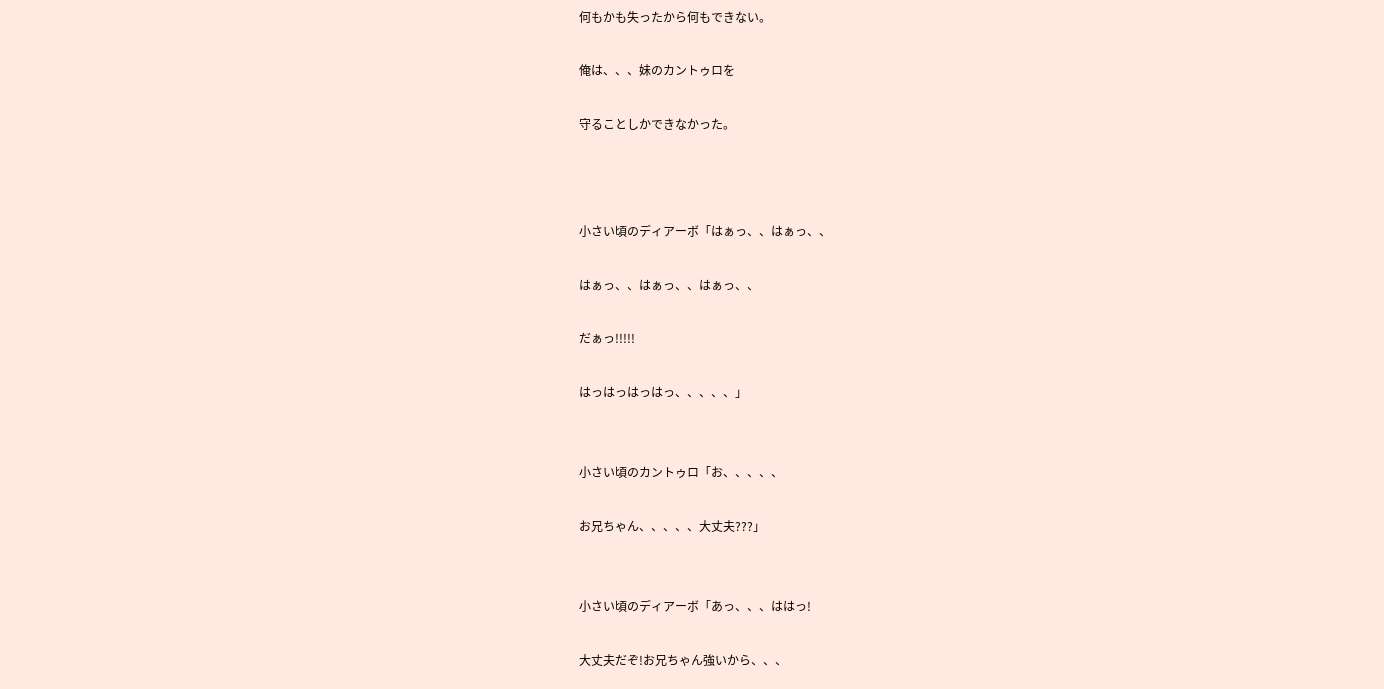何もかも失ったから何もできない。

俺は、、、妹のカントゥロを

守ることしかできなかった。



小さい頃のディアーボ「はぁっ、、はぁっ、、

はぁっ、、はぁっ、、はぁっ、、

だぁっ!!!!!

はっはっはっはっ、、、、、」


小さい頃のカントゥロ「お、、、、、

お兄ちゃん、、、、、大丈夫???」


小さい頃のディアーボ「あっ、、、ははっ!

大丈夫だぞ!お兄ちゃん強いから、、、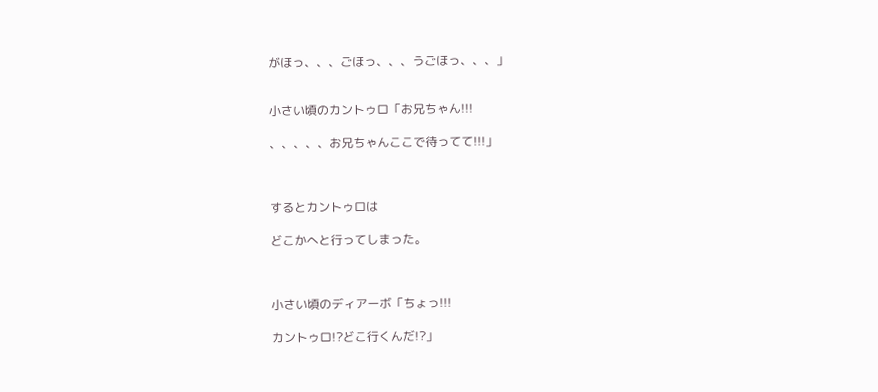がほっ、、、ごほっ、、、うごほっ、、、」


小さい頃のカントゥロ「お兄ちゃん!!!

、、、、、お兄ちゃんここで待ってて!!!」



するとカントゥロは

どこかへと行ってしまった。



小さい頃のディアーボ「ちょっ!!!

カントゥロ!?どこ行くんだ!?」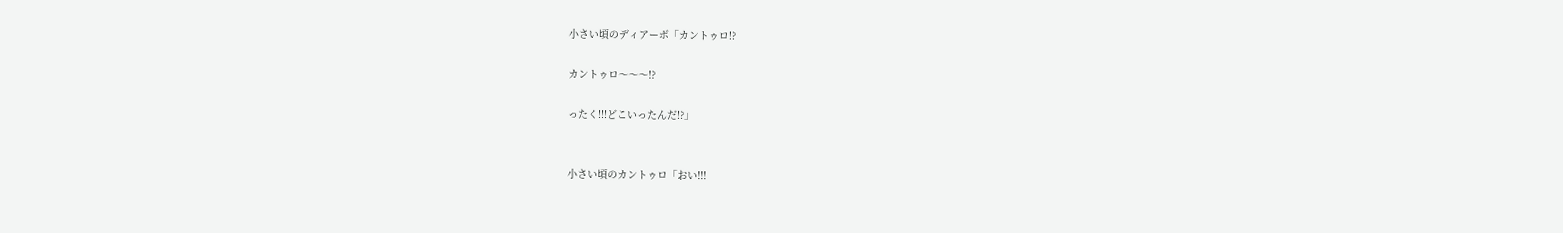小さい頃のディアーボ「カントゥロ!?

カントゥロ〜〜〜!?

ったく!!!どこいったんだ!?」


小さい頃のカントゥロ「おい!!!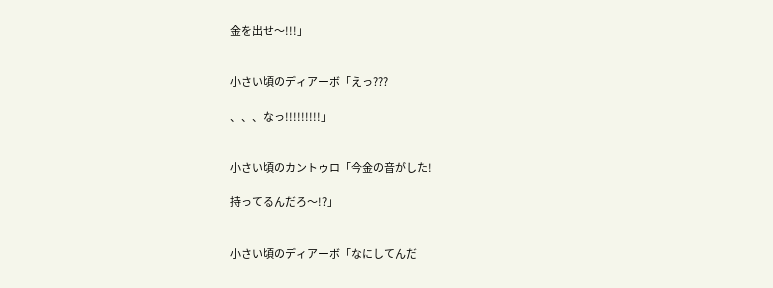金を出せ〜!!!」


小さい頃のディアーボ「えっ???

、、、なっ!!!!!!!!!」


小さい頃のカントゥロ「今金の音がした!

持ってるんだろ〜!?」


小さい頃のディアーボ「なにしてんだ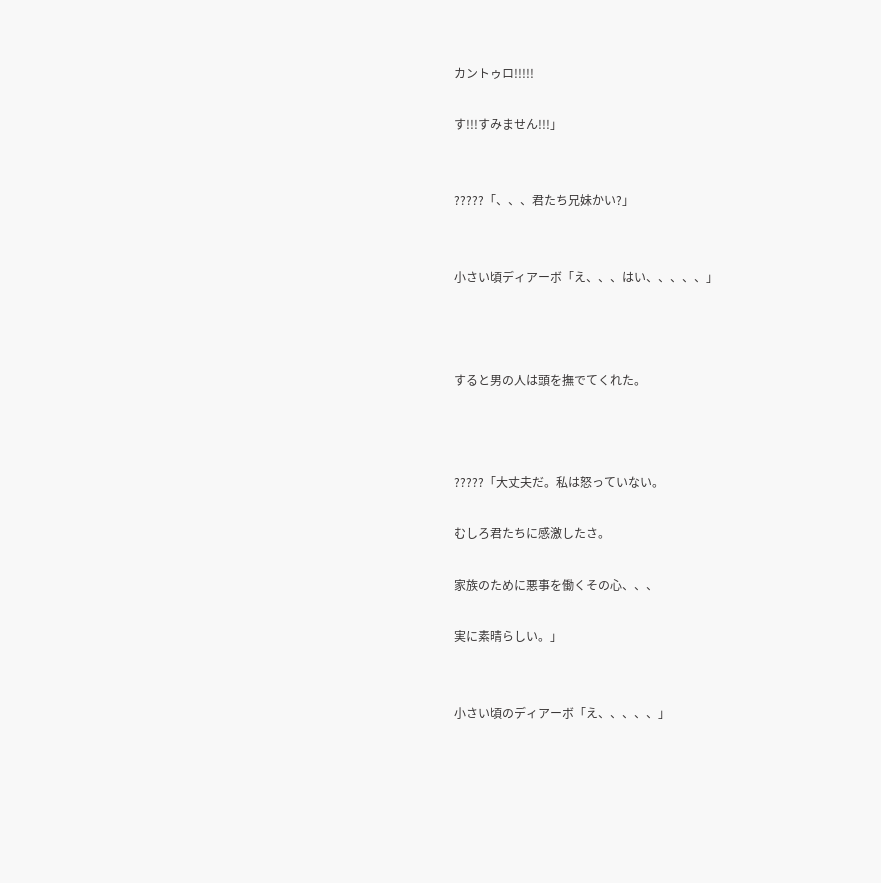カントゥロ!!!!!

す!!!すみません!!!」


?????「、、、君たち兄妹かい?」


小さい頃ディアーボ「え、、、はい、、、、、」



すると男の人は頭を撫でてくれた。



?????「大丈夫だ。私は怒っていない。

むしろ君たちに感激したさ。

家族のために悪事を働くその心、、、

実に素晴らしい。」


小さい頃のディアーボ「え、、、、、」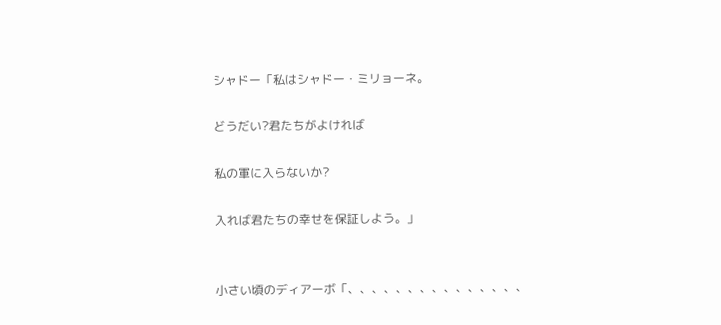シャドー「私はシャドー・ミリョーネ。

どうだい?君たちがよければ

私の軍に入らないか?

入れば君たちの幸せを保証しよう。」


小さい頃のディアーボ「、、、、、、、、、、、、、、、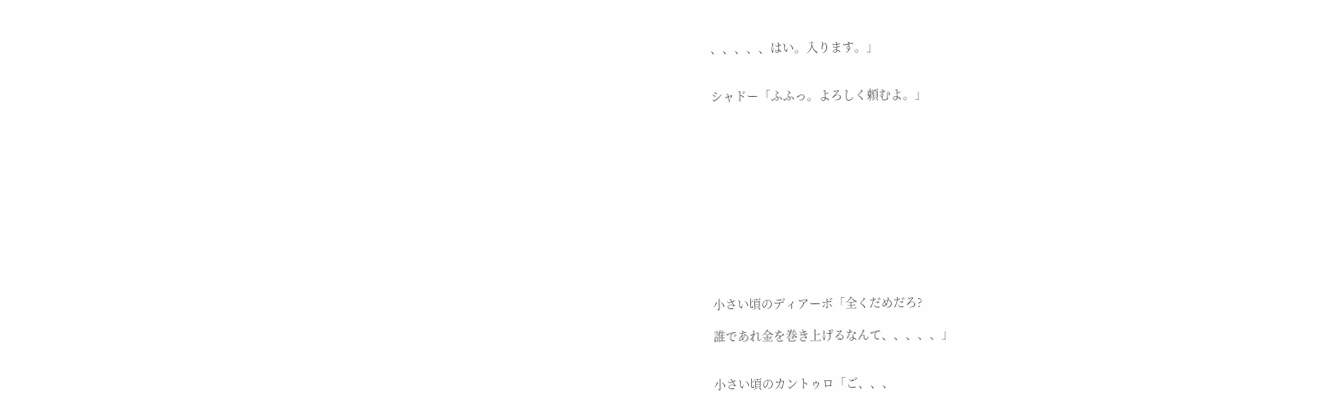、、、、、はい。入ります。」


シャドー「ふふっ。よろしく頼むよ。」












小さい頃のディアーボ「全くだめだろ?

誰であれ金を巻き上げるなんて、、、、、」


小さい頃のカントゥロ「ご、、、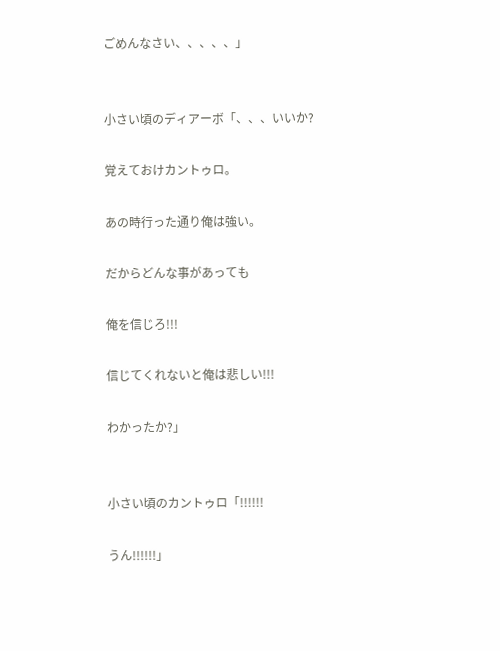ごめんなさい、、、、、」


小さい頃のディアーボ「、、、いいか?

覚えておけカントゥロ。

あの時行った通り俺は強い。

だからどんな事があっても

俺を信じろ!!!

信じてくれないと俺は悲しい!!!

わかったか?」


小さい頃のカントゥロ「!!!!!!

うん!!!!!!」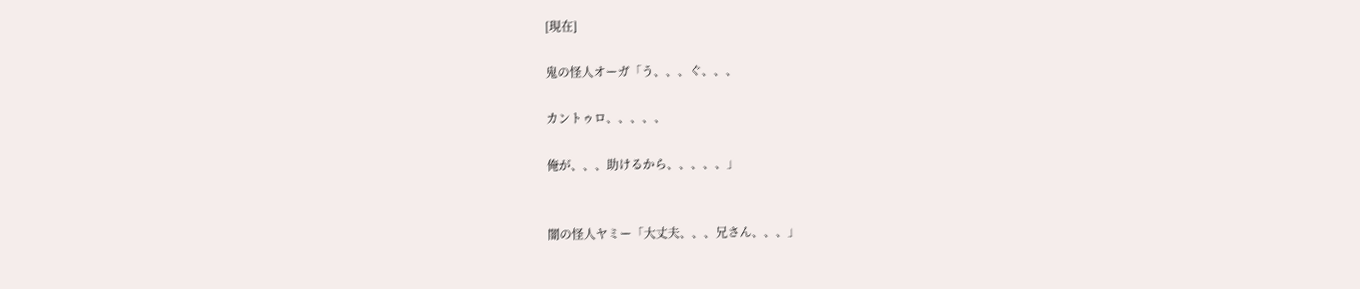[現在]

鬼の怪人オーガ「う、、、ぐ、、、

カントゥロ、、、、、

俺が、、、助けるから、、、、、」


闇の怪人ヤミー「大丈夫、、、兄さん、、、」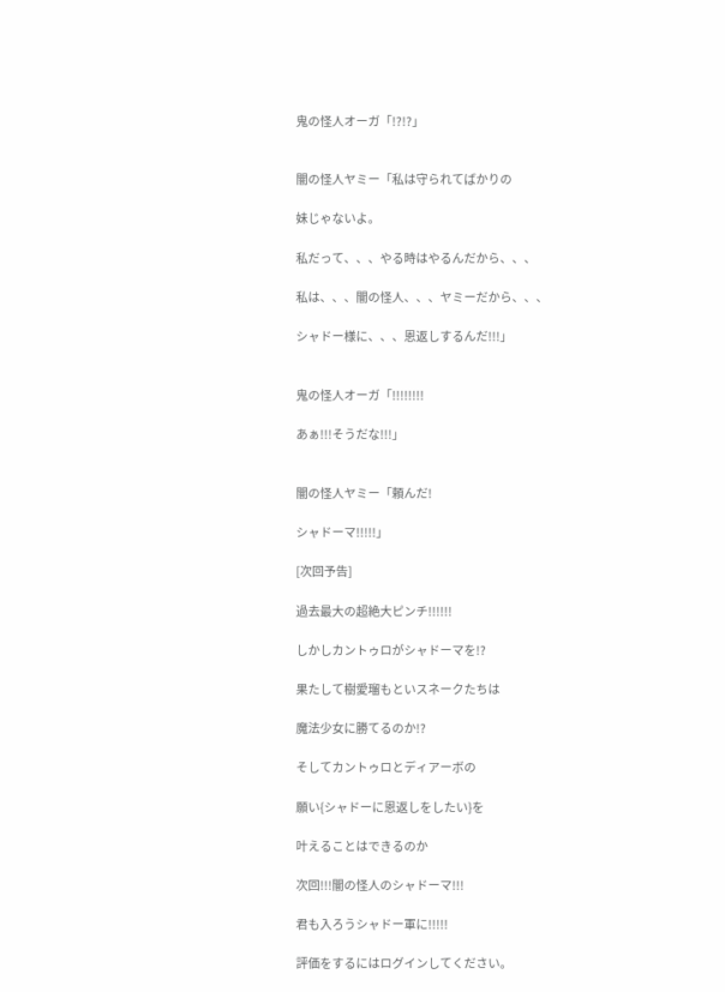鬼の怪人オーガ「!?!?」


闇の怪人ヤミー「私は守られてばかりの

妹じゃないよ。

私だって、、、やる時はやるんだから、、、

私は、、、闇の怪人、、、ヤミーだから、、、

シャドー様に、、、恩返しするんだ!!!」


鬼の怪人オーガ「!!!!!!!!

あぁ!!!そうだな!!!」


闇の怪人ヤミー「頼んだ!

シャドーマ!!!!!」

[次回予告]

過去最大の超絶大ピンチ!!!!!!

しかしカントゥロがシャドーマを!?

果たして樹愛瑠もといスネークたちは

魔法少女に勝てるのか!?

そしてカントゥロとディアーボの

願い{シャドーに恩返しをしたい}を

叶えることはできるのか

次回!!!闇の怪人のシャドーマ!!!

君も入ろうシャドー軍に!!!!!

評価をするにはログインしてください。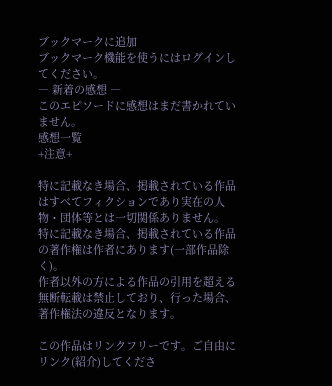ブックマークに追加
ブックマーク機能を使うにはログインしてください。
― 新着の感想 ―
このエピソードに感想はまだ書かれていません。
感想一覧
+注意+

特に記載なき場合、掲載されている作品はすべてフィクションであり実在の人物・団体等とは一切関係ありません。
特に記載なき場合、掲載されている作品の著作権は作者にあります(一部作品除く)。
作者以外の方による作品の引用を超える無断転載は禁止しており、行った場合、著作権法の違反となります。

この作品はリンクフリーです。ご自由にリンク(紹介)してくださ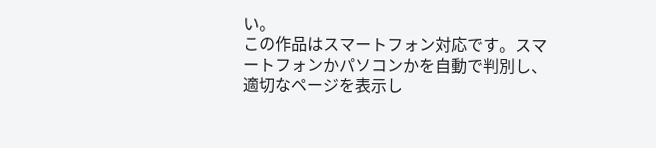い。
この作品はスマートフォン対応です。スマートフォンかパソコンかを自動で判別し、適切なページを表示し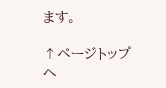ます。

↑ページトップへ